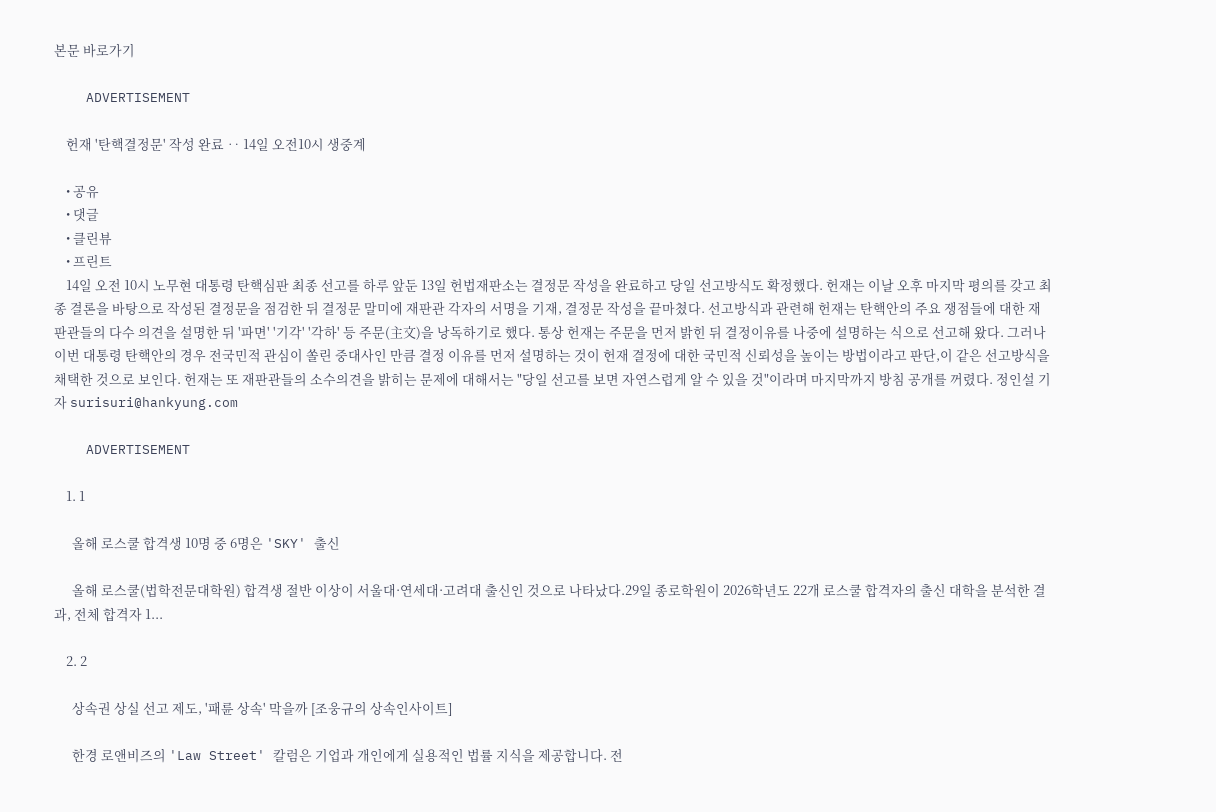본문 바로가기

    ADVERTISEMENT

    헌재 '탄핵결정문' 작성 완료 ‥ 14일 오전10시 생중계

    • 공유
    • 댓글
    • 클린뷰
    • 프린트
    14일 오전 10시 노무현 대통령 탄핵심판 최종 선고를 하루 앞둔 13일 헌법재판소는 결정문 작성을 완료하고 당일 선고방식도 확정했다. 헌재는 이날 오후 마지막 평의를 갖고 최종 결론을 바탕으로 작성된 결정문을 점검한 뒤 결정문 말미에 재판관 각자의 서명을 기재, 결정문 작성을 끝마쳤다. 선고방식과 관련해 헌재는 탄핵안의 주요 쟁점들에 대한 재판관들의 다수 의견을 설명한 뒤 '파면' '기각' '각하' 등 주문(主文)을 낭독하기로 했다. 통상 헌재는 주문을 먼저 밝힌 뒤 결정이유를 나중에 설명하는 식으로 선고해 왔다. 그러나 이번 대통령 탄핵안의 경우 전국민적 관심이 쏠린 중대사인 만큼 결정 이유를 먼저 설명하는 것이 헌재 결정에 대한 국민적 신뢰성을 높이는 방법이라고 판단,이 같은 선고방식을 채택한 것으로 보인다. 헌재는 또 재판관들의 소수의견을 밝히는 문제에 대해서는 "당일 선고를 보면 자연스럽게 알 수 있을 것"이라며 마지막까지 방침 공개를 꺼렸다. 정인설 기자 surisuri@hankyung.com

    ADVERTISEMENT

    1. 1

      올해 로스쿨 합격생 10명 중 6명은 'SKY' 출신

      올해 로스쿨(법학전문대학원) 합격생 절반 이상이 서울대·연세대·고려대 출신인 것으로 나타났다.29일 종로학원이 2026학년도 22개 로스쿨 합격자의 출신 대학을 분석한 결과, 전체 합격자 1...

    2. 2

      상속권 상실 선고 제도, '패륜 상속' 막을까 [조웅규의 상속인사이트]

      한경 로앤비즈의 'Law Street' 칼럼은 기업과 개인에게 실용적인 법률 지식을 제공합니다. 전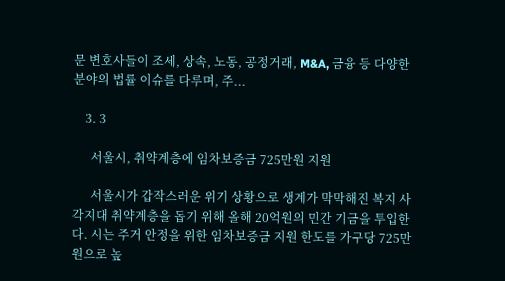문 변호사들이 조세, 상속, 노동, 공정거래, M&A, 금융 등 다양한 분야의 법률 이슈를 다루며, 주...

    3. 3

      서울시, 취약계층에 임차보증금 725만원 지원

      서울시가 갑작스러운 위기 상황으로 생계가 막막해진 복지 사각지대 취약계층을 돕기 위해 올해 20억원의 민간 기금을 투입한다. 시는 주거 안정을 위한 임차보증금 지원 한도를 가구당 725만원으로 높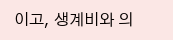이고, 생계비와 의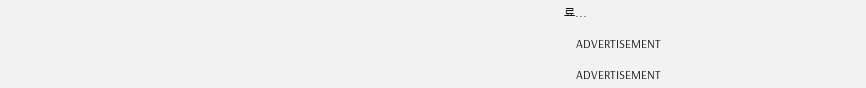료...

    ADVERTISEMENT

    ADVERTISEMENT